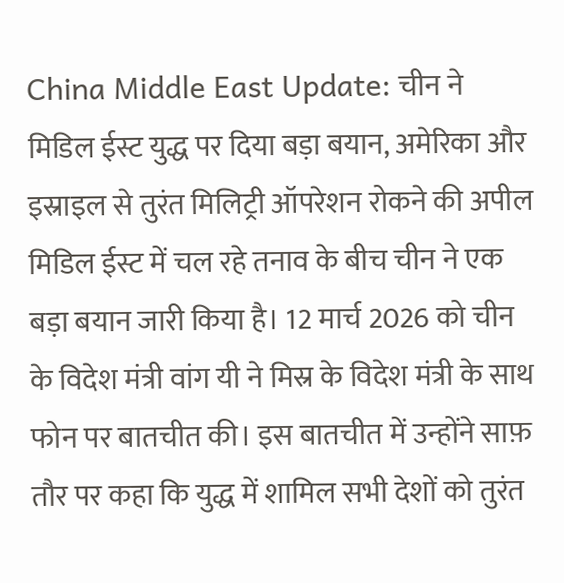China Middle East Update: चीन ने मिडिल ईस्ट युद्ध पर दिया बड़ा बयान, अमेरिका और इस्राइल से तुरंत मिलिट्री ऑपरेशन रोकने की अपील
मिडिल ईस्ट में चल रहे तनाव के बीच चीन ने एक बड़ा बयान जारी किया है। 12 मार्च 2026 को चीन के विदेश मंत्री वांग यी ने मिस्र के विदेश मंत्री के साथ फोन पर बातचीत की। इस बातचीत में उन्होंने साफ़ तौर पर कहा कि युद्ध में शामिल सभी देशों को तुरंत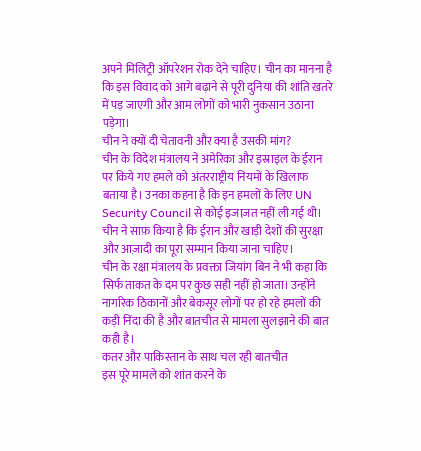अपने मिलिट्री ऑपरेशन रोक देने चाहिए। चीन का मानना है कि इस विवाद को आगे बढ़ाने से पूरी दुनिया की शांति खतरे में पड़ जाएगी और आम लोगों को भारी नुकसान उठाना पड़ेगा।
चीन ने क्यों दी चेतावनी और क्या है उसकी मांग?
चीन के विदेश मंत्रालय ने अमेरिका और इस्राइल के ईरान पर किये गए हमले को अंतरराष्ट्रीय नियमों के खिलाफ बताया है। उनका कहना है कि इन हमलों के लिए UN Security Council से कोई इजाज़त नहीं ली गई थी।
चीन ने साफ़ किया है कि ईरान और खाड़ी देशों की सुरक्षा और आज़ादी का पूरा सम्मान किया जाना चाहिए।
चीन के रक्षा मंत्रालय के प्रवक्ता जियांग बिन ने भी कहा कि सिर्फ ताकत के दम पर कुछ सही नहीं हो जाता। उन्होंने नागरिक ठिकानों और बेकसूर लोगों पर हो रहे हमलों की कड़ी निंदा की है और बातचीत से मामला सुलझाने की बात कही है।
कतर और पाकिस्तान के साथ चल रही बातचीत
इस पूरे मामले को शांत करने के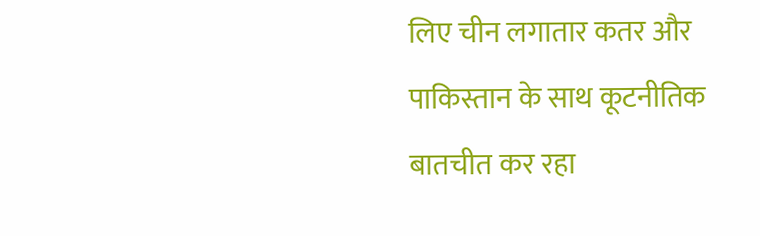लिए चीन लगातार कतर और पाकिस्तान के साथ कूटनीतिक बातचीत कर रहा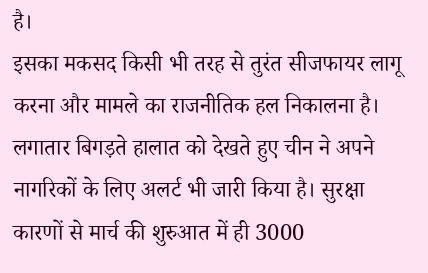है।
इसका मकसद किसी भी तरह से तुरंत सीजफायर लागू करना और मामले का राजनीतिक हल निकालना है।
लगातार बिगड़ते हालात को देखते हुए चीन ने अपने नागरिकों के लिए अलर्ट भी जारी किया है। सुरक्षा कारणों से मार्च की शुरुआत में ही 3000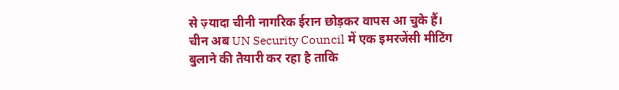से ज़्यादा चीनी नागरिक ईरान छोड़कर वापस आ चुके हैं।
चीन अब UN Security Council में एक इमरजेंसी मीटिंग बुलाने की तैयारी कर रहा है ताकि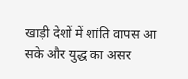खाड़ी देशों में शांति वापस आ सके और युद्ध का असर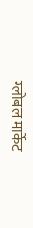ग्लोबल मार्केट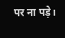पर ना पड़े।